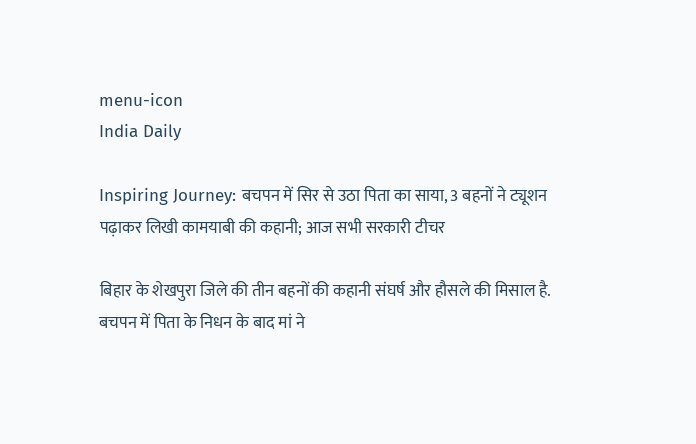menu-icon
India Daily

Inspiring Journey: बचपन में सिर से उठा पिता का साया, 3 बहनों ने ट्यूशन पढ़ाकर लिखी कामयाबी की कहानी; आज सभी सरकारी टीचर

बिहार के शेखपुरा जिले की तीन बहनों की कहानी संघर्ष और हौसले की मिसाल है. बचपन में पिता के निधन के बाद मां ने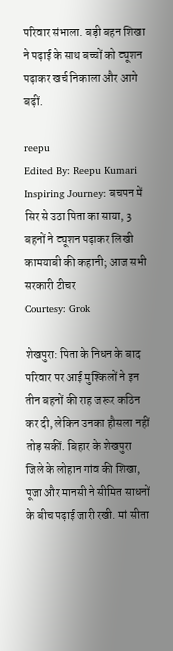परिवार संभाला. बड़ी बहन शिखा ने पढ़ाई के साथ बच्चों को ट्यूशन पढ़ाकर खर्च निकाला और आगे बढ़ीं.

reepu
Edited By: Reepu Kumari
Inspiring Journey: बचपन में सिर से उठा पिता का साया, 3 बहनों ने ट्यूशन पढ़ाकर लिखी कामयाबी की कहानी; आज सभी सरकारी टीचर
Courtesy: Grok

शेखपुरा: पिता के निधन के बाद परिवार पर आई मुश्किलों ने इन तीन बहनों की राह जरूर कठिन कर दी, लेकिन उनका हौसला नहीं तोड़ सकीं. बिहार के शेखपुरा जिले के लोहान गांव की शिखा, पूजा और मानसी ने सीमित साधनों के बीच पढ़ाई जारी रखी. मां सीता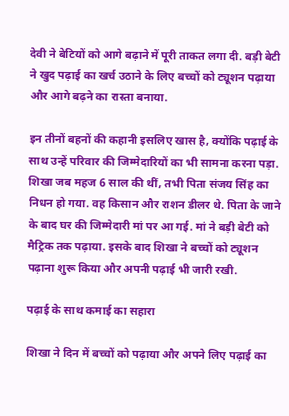देवी ने बेटियों को आगे बढ़ाने में पूरी ताकत लगा दी. बड़ी बेटी ने खुद पढ़ाई का खर्च उठाने के लिए बच्चों को ट्यूशन पढ़ाया और आगे बढ़ने का रास्ता बनाया.

इन तीनों बहनों की कहानी इसलिए खास है, क्योंकि पढ़ाई के साथ उन्हें परिवार की जिम्मेदारियों का भी सामना करना पड़ा. शिखा जब महज 6 साल की थीं, तभी पिता संजय सिंह का निधन हो गया. वह किसान और राशन डीलर थे. पिता के जाने के बाद घर की जिम्मेदारी मां पर आ गई. मां ने बड़ी बेटी को मैट्रिक तक पढ़ाया. इसके बाद शिखा ने बच्चों को ट्यूशन पढ़ाना शुरू किया और अपनी पढ़ाई भी जारी रखी.

पढ़ाई के साथ कमाई का सहारा

शिखा ने दिन में बच्चों को पढ़ाया और अपने लिए पढ़ाई का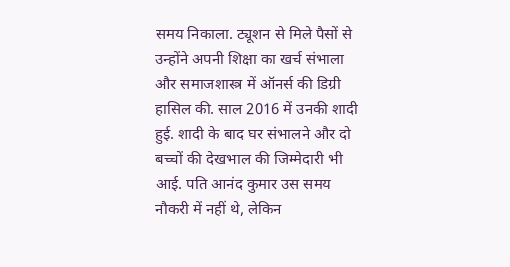समय निकाला. ट्यूशन से मिले पैसों से उन्होंने अपनी शिक्षा का खर्च संभाला और समाजशास्त्र में ऑनर्स की डिग्री हासिल की. साल 2016 में उनकी शादी हुई. शादी के बाद घर संभालने और दो बच्चों की देखभाल की जिम्मेदारी भी आई. पति आनंद कुमार उस समय नौकरी में नहीं थे, लेकिन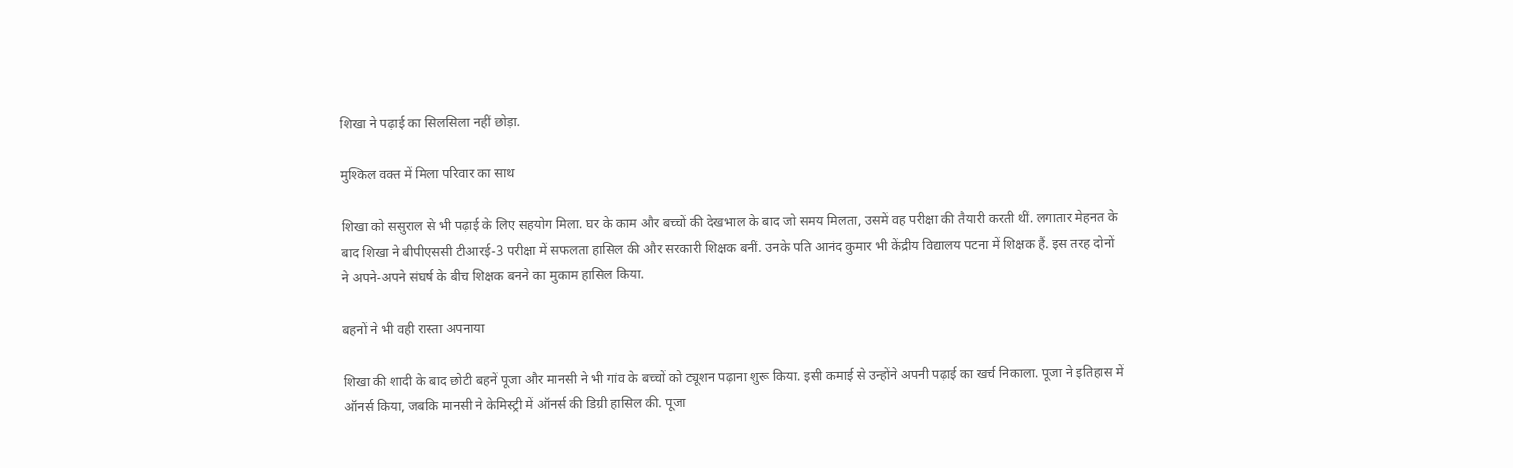शिखा ने पढ़ाई का सिलसिला नहीं छोड़ा.

मुश्किल वक्त में मिला परिवार का साथ

शिखा को ससुराल से भी पढ़ाई के लिए सहयोग मिला. घर के काम और बच्चों की देखभाल के बाद जो समय मिलता, उसमें वह परीक्षा की तैयारी करती थीं. लगातार मेहनत के बाद शिखा ने बीपीएससी टीआरई-3 परीक्षा में सफलता हासिल की और सरकारी शिक्षक बनीं. उनके पति आनंद कुमार भी केंद्रीय विद्यालय पटना में शिक्षक हैं. इस तरह दोनों ने अपने-अपने संघर्ष के बीच शिक्षक बनने का मुकाम हासिल किया.

बहनों ने भी वही रास्ता अपनाया

शिखा की शादी के बाद छोटी बहनें पूजा और मानसी ने भी गांव के बच्चों को ट्यूशन पढ़ाना शुरू किया. इसी कमाई से उन्होंने अपनी पढ़ाई का खर्च निकाला. पूजा ने इतिहास में ऑनर्स किया, जबकि मानसी ने केमिस्ट्री में ऑनर्स की डिग्री हासिल की. पूजा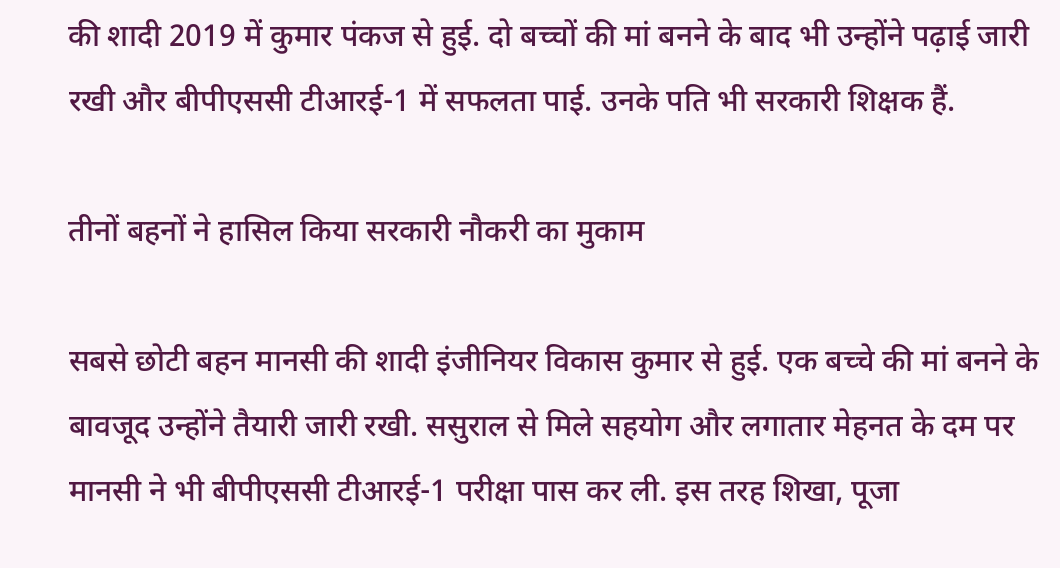की शादी 2019 में कुमार पंकज से हुई. दो बच्चों की मां बनने के बाद भी उन्होंने पढ़ाई जारी रखी और बीपीएससी टीआरई-1 में सफलता पाई. उनके पति भी सरकारी शिक्षक हैं.

तीनों बहनों ने हासिल किया सरकारी नौकरी का मुकाम

सबसे छोटी बहन मानसी की शादी इंजीनियर विकास कुमार से हुई. एक बच्चे की मां बनने के बावजूद उन्होंने तैयारी जारी रखी. ससुराल से मिले सहयोग और लगातार मेहनत के दम पर मानसी ने भी बीपीएससी टीआरई-1 परीक्षा पास कर ली. इस तरह शिखा, पूजा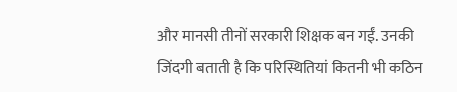और मानसी तीनों सरकारी शिक्षक बन गईं. उनकी जिंदगी बताती है कि परिस्थितियां कितनी भी कठिन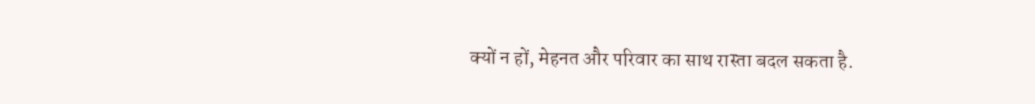क्यों न हों, मेहनत और परिवार का साथ रास्ता बदल सकता है.